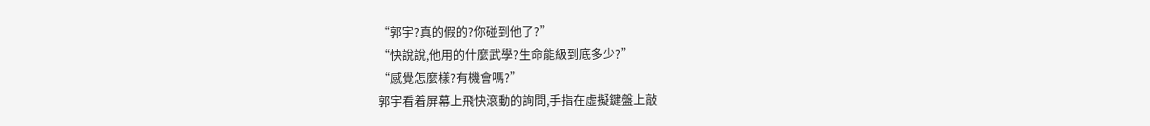“郭宇?真的假的?你碰到他了?”
“快說說,他用的什麼武學?生命能級到底多少?”
“感覺怎麼樣?有機會嗎?”
郭宇看着屏幕上飛快滾動的詢問,手指在虛擬鍵盤上敲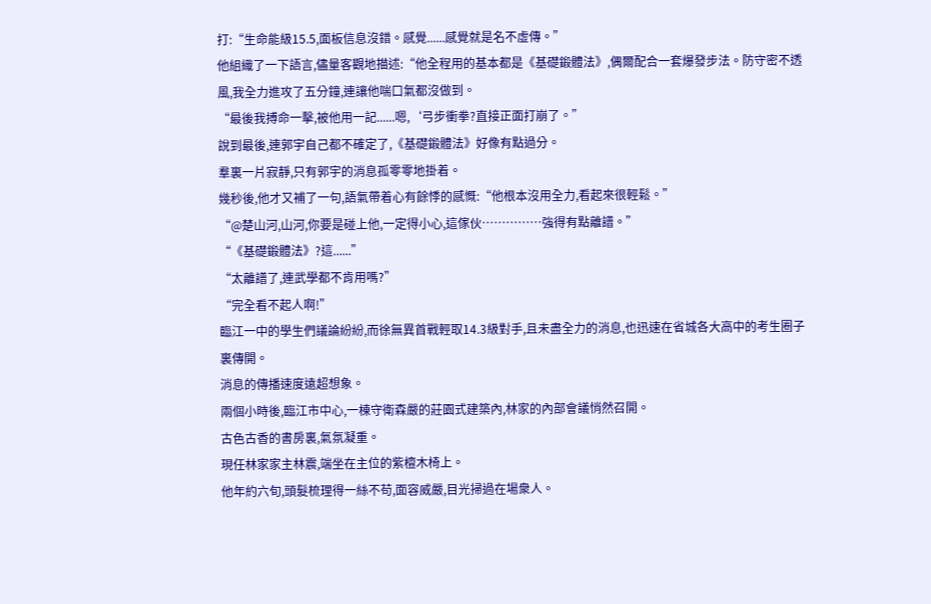打:“生命能級15.5,面板信息沒錯。感覺......感覺就是名不虛傳。”
他組織了一下語言,儘量客觀地描述:“他全程用的基本都是《基礎鍛體法》,偶爾配合一套爆發步法。防守密不透風,我全力進攻了五分鐘,連讓他喘口氣都沒做到。
“最後我搏命一擊,被他用一記......嗯,‘弓步衝拳?直接正面打崩了。”
說到最後,連郭宇自己都不確定了,《基礎鍛體法》好像有點過分。
羣裏一片寂靜,只有郭宇的消息孤零零地掛着。
幾秒後,他才又補了一句,語氣帶着心有餘悸的感慨:“他根本沒用全力,看起來很輕鬆。”
“@楚山河,山河,你要是碰上他,一定得小心,這傢伙……………強得有點離譜。”
“《基礎鍛體法》?這......”
“太離譜了,連武學都不肯用嗎?”
“完全看不起人啊!”
臨江一中的學生們議論紛紛,而徐無異首戰輕取14.3級對手,且未盡全力的消息,也迅速在省城各大高中的考生圈子裏傳開。
消息的傳播速度遠超想象。
兩個小時後,臨江市中心,一棟守衛森嚴的莊園式建築內,林家的內部會議悄然召開。
古色古香的書房裏,氣氛凝重。
現任林家家主林震,端坐在主位的紫檀木椅上。
他年約六旬,頭髮梳理得一絲不苟,面容威嚴,目光掃過在場衆人。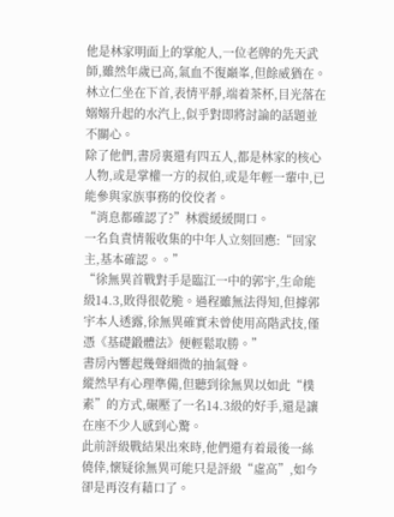他是林家明面上的掌舵人,一位老牌的先天武師,雖然年歲已高,氣血不復巔峯,但餘威猶在。
林立仁坐在下首,表情平靜,端着茶杯,目光落在嫋嫋升起的水汽上,似乎對即將討論的話題並不關心。
除了他們,書房裏還有四五人,都是林家的核心人物,或是掌權一方的叔伯,或是年輕一輩中,已能參與家族事務的佼佼者。
“消息都確認了?”林震緩緩開口。
一名負責情報收集的中年人立刻回應:“回家主,基本確認。。”
“徐無異首戰對手是臨江一中的郭宇,生命能級14.3,敗得很乾脆。過程雖無法得知,但據郭宇本人透露,徐無異確實未曾使用高階武技,僅憑《基礎鍛體法》便輕鬆取勝。”
書房內響起幾聲細微的抽氣聲。
縱然早有心理準備,但聽到徐無異以如此“樸素”的方式,碾壓了一名14.3級的好手,還是讓在座不少人感到心驚。
此前評級戰結果出來時,他們還有着最後一絲僥倖,懷疑徐無異可能只是評級“虛高”,如今卻是再沒有藉口了。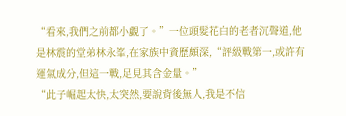“看來,我們之前都小覷了。”一位頭髮花白的老者沉聲道,他是林震的堂弟林永峯,在家族中資歷頗深,“評級戰第一,或許有運氣成分,但這一戰,足見其含金量。”
“此子崛起太快,太突然,要說背後無人,我是不信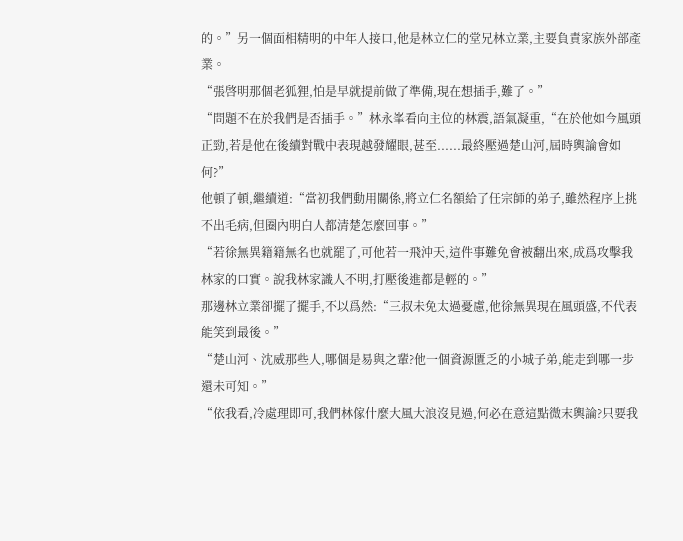的。”另一個面相精明的中年人接口,他是林立仁的堂兄林立業,主要負責家族外部產業。
“張啓明那個老狐狸,怕是早就提前做了準備,現在想插手,難了。”
“問題不在於我們是否插手。”林永峯看向主位的林震,語氣凝重,“在於他如今風頭正勁,若是他在後續對戰中表現越發耀眼,甚至......最終壓過楚山河,屆時輿論會如何?”
他頓了頓,繼續道:“當初我們動用關係,將立仁名額給了任宗師的弟子,雖然程序上挑不出毛病,但圈內明白人都清楚怎麼回事。”
“若徐無異籍籍無名也就罷了,可他若一飛沖天,這件事難免會被翻出來,成爲攻擊我林家的口實。說我林家識人不明,打壓後進都是輕的。”
那邊林立業卻擺了擺手,不以爲然:“三叔未免太過憂慮,他徐無異現在風頭盛,不代表能笑到最後。”
“楚山河、沈威那些人,哪個是易與之輩?他一個資源匱乏的小城子弟,能走到哪一步還未可知。”
“依我看,冷處理即可,我們林傢什麼大風大浪沒見過,何必在意這點微末輿論?只要我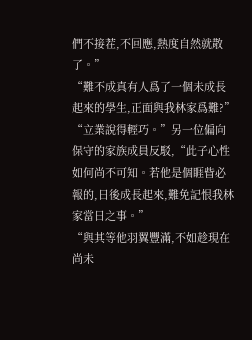們不接茬,不回應,熱度自然就散了。”
“難不成真有人爲了一個未成長起來的學生,正面與我林家爲難?”
“立業說得輕巧。”另一位偏向保守的家族成員反駁,“此子心性如何尚不可知。若他是個睚眥必報的,日後成長起來,難免記恨我林家當日之事。”
“與其等他羽翼豐滿,不如趁現在尚未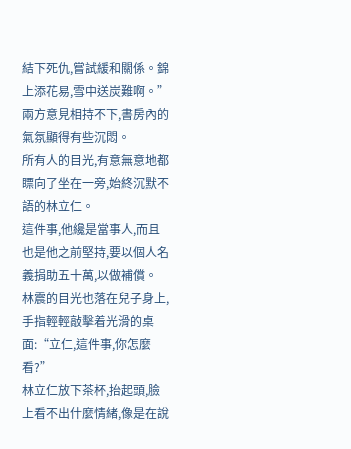結下死仇,嘗試緩和關係。錦上添花易,雪中送炭難啊。”
兩方意見相持不下,書房內的氣氛顯得有些沉悶。
所有人的目光,有意無意地都瞟向了坐在一旁,始終沉默不語的林立仁。
這件事,他纔是當事人,而且也是他之前堅持,要以個人名義捐助五十萬,以做補償。
林震的目光也落在兒子身上,手指輕輕敲擊着光滑的桌面:“立仁,這件事,你怎麼看?”
林立仁放下茶杯,抬起頭,臉上看不出什麼情緒,像是在說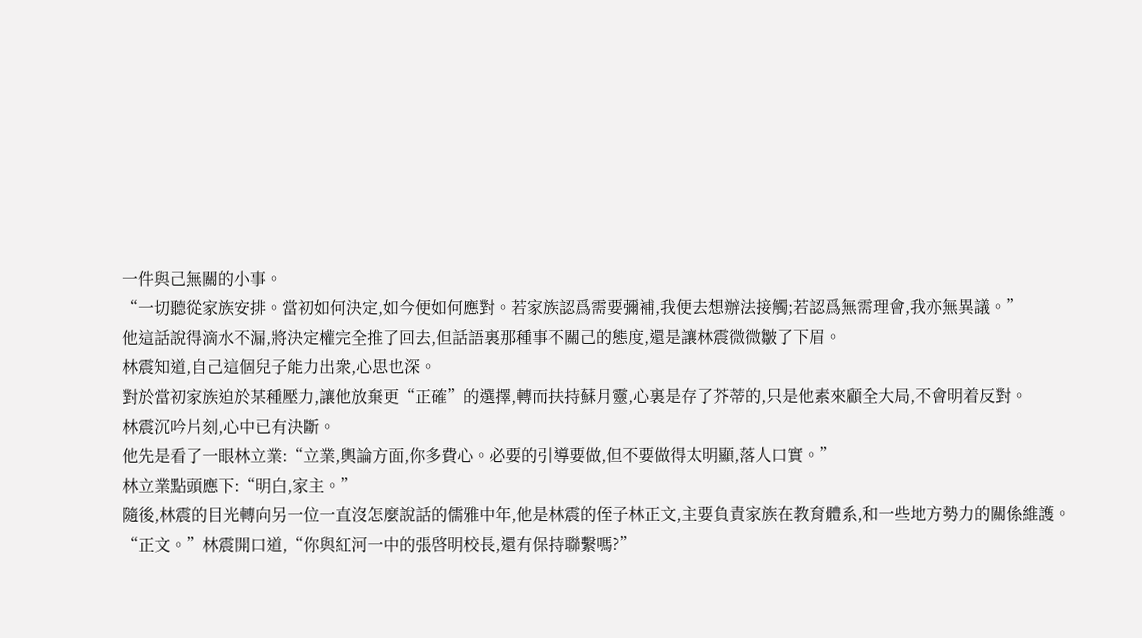一件與己無關的小事。
“一切聽從家族安排。當初如何決定,如今便如何應對。若家族認爲需要彌補,我便去想辦法接觸;若認爲無需理會,我亦無異議。”
他這話說得滴水不漏,將決定權完全推了回去,但話語裏那種事不關己的態度,還是讓林震微微皺了下眉。
林震知道,自己這個兒子能力出衆,心思也深。
對於當初家族迫於某種壓力,讓他放棄更“正確”的選擇,轉而扶持蘇月靈,心裏是存了芥蒂的,只是他素來顧全大局,不會明着反對。
林震沉吟片刻,心中已有決斷。
他先是看了一眼林立業:“立業,輿論方面,你多費心。必要的引導要做,但不要做得太明顯,落人口實。”
林立業點頭應下:“明白,家主。”
隨後,林震的目光轉向另一位一直沒怎麼說話的儒雅中年,他是林震的侄子林正文,主要負責家族在教育體系,和一些地方勢力的關係維護。
“正文。”林震開口道,“你與紅河一中的張啓明校長,還有保持聯繫嗎?”